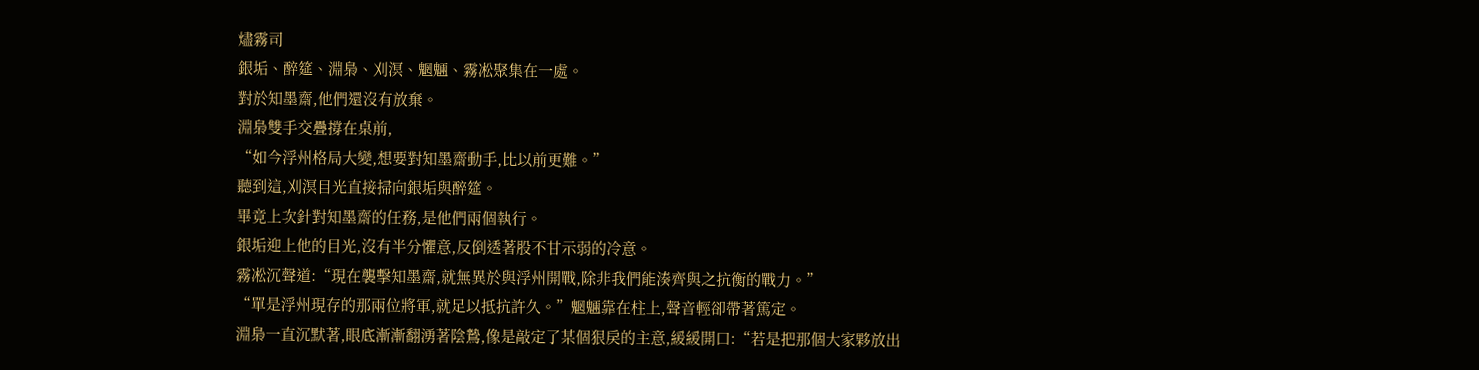燼霧司
銀垢、醉筵、淵梟、刈溟、魍魎、霧凇聚集在一處。
對於知墨齋,他們還沒有放棄。
淵梟雙手交疊撐在桌前,
“如今浮州格局大變,想要對知墨齋動手,比以前更難。”
聽到這,刈溟目光直接掃向銀垢與醉筵。
畢竟上次針對知墨齋的任務,是他們兩個執行。
銀垢迎上他的目光,沒有半分懼意,反倒透著股不甘示弱的冷意。
霧凇沉聲道:“現在襲擊知墨齋,就無異於與浮州開戰,除非我們能湊齊與之抗衡的戰力。”
“單是浮州現存的那兩位將軍,就足以抵抗許久。”魍魎靠在柱上,聲音輕卻帶著篤定。
淵梟一直沉默著,眼底漸漸翻湧著陰鷙,像是敲定了某個狠戾的主意,緩緩開口:“若是把那個大家夥放出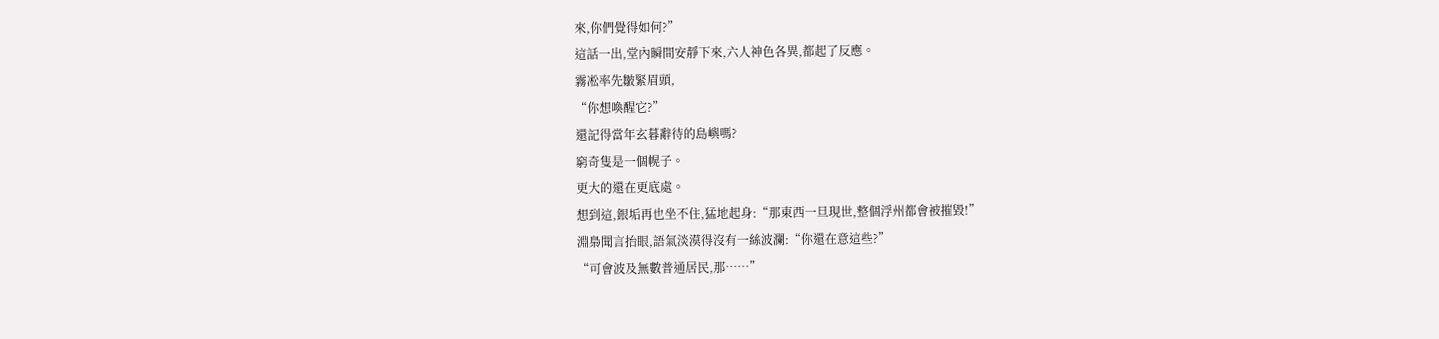來,你們覺得如何?”
這話一出,堂內瞬間安靜下來,六人神色各異,都起了反應。
霧凇率先皺緊眉頭,
“你想喚醒它?”
還記得當年玄暮辭待的島嶼嗎?
窮奇隻是一個幌子。
更大的還在更底處。
想到這,銀垢再也坐不住,猛地起身:“那東西一旦現世,整個浮州都會被摧毀!”
淵梟聞言抬眼,語氣淡漠得沒有一絲波瀾:“你還在意這些?”
“可會波及無數普通居民,那……”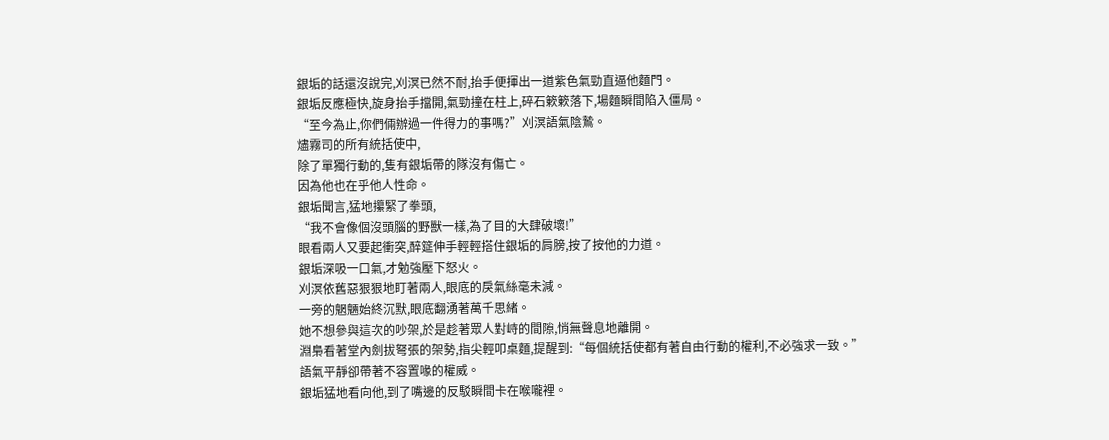銀垢的話還沒說完,刈溟已然不耐,抬手便揮出一道紫色氣勁直逼他麵門。
銀垢反應極快,旋身抬手擋開,氣勁撞在柱上,碎石簌簌落下,場麵瞬間陷入僵局。
“至今為止,你們倆辦過一件得力的事嗎?”刈溟語氣陰鷙。
燼霧司的所有統括使中,
除了單獨行動的,隻有銀垢帶的隊沒有傷亡。
因為他也在乎他人性命。
銀垢聞言,猛地攥緊了拳頭,
“我不會像個沒頭腦的野獸一樣,為了目的大肆破壞!”
眼看兩人又要起衝突,醉筵伸手輕輕搭住銀垢的肩膀,按了按他的力道。
銀垢深吸一口氣,才勉強壓下怒火。
刈溟依舊惡狠狠地盯著兩人,眼底的戾氣絲毫未減。
一旁的魍魎始終沉默,眼底翻湧著萬千思緒。
她不想參與這次的吵架,於是趁著眾人對峙的間隙,悄無聲息地離開。
淵梟看著堂內劍拔弩張的架勢,指尖輕叩桌麵,提醒到:“每個統括使都有著自由行動的權利,不必強求一致。”
語氣平靜卻帶著不容置喙的權威。
銀垢猛地看向他,到了嘴邊的反駁瞬間卡在喉嚨裡。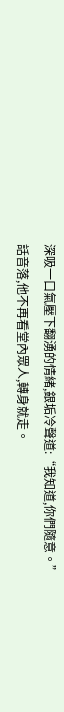深吸一口氣壓下翻湧的情緒,銀垢冷聲道:“我知道,你們隨意。”
話音落,他不再看堂內眾人,轉身就走。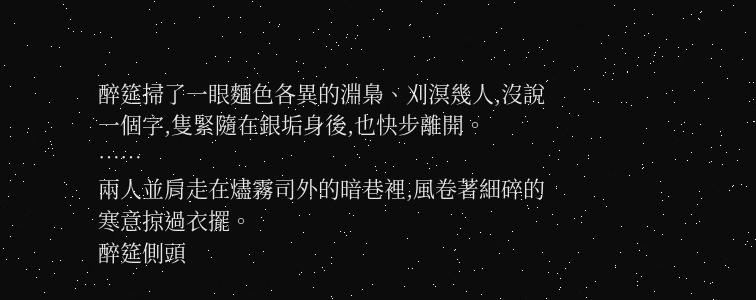醉筵掃了一眼麵色各異的淵梟、刈溟幾人,沒說一個字,隻緊隨在銀垢身後,也快步離開。
……
兩人並肩走在燼霧司外的暗巷裡,風卷著細碎的寒意掠過衣擺。
醉筵側頭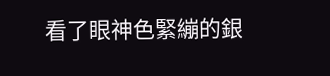看了眼神色緊繃的銀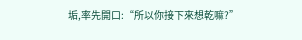垢,率先開口:“所以你接下來想乾嘛?”